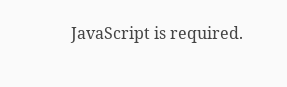JavaScript is required.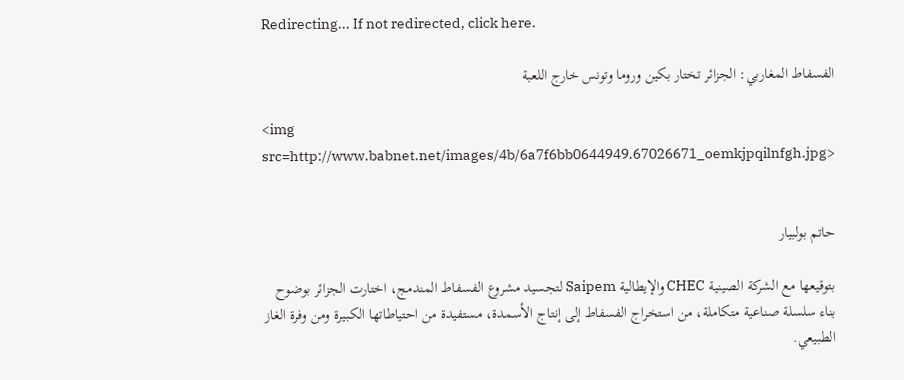Redirecting... If not redirected, click here.

الفسفاط المغاربي: الجزائر تختار بكين وروما وتونس خارج اللعبة

<img src=http://www.babnet.net/images/4b/6a7f6bb0644949.67026671_oemkjpqilnfgh.jpg>


حاتم بولبيار

بتوقيعها مع الشركة الصينية CHEC والإيطالية Saipem لتجسيد مشروع الفسفاط المندمج، اختارت الجزائر بوضوح بناء سلسلة صناعية متكاملة، من استخراج الفسفاط إلى إنتاج الأسمدة، مستفيدة من احتياطاتها الكبيرة ومن وفرة الغاز الطبيعي.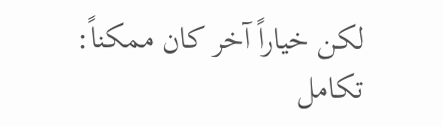لكن خياراً آخر كان ممكناً: تكامل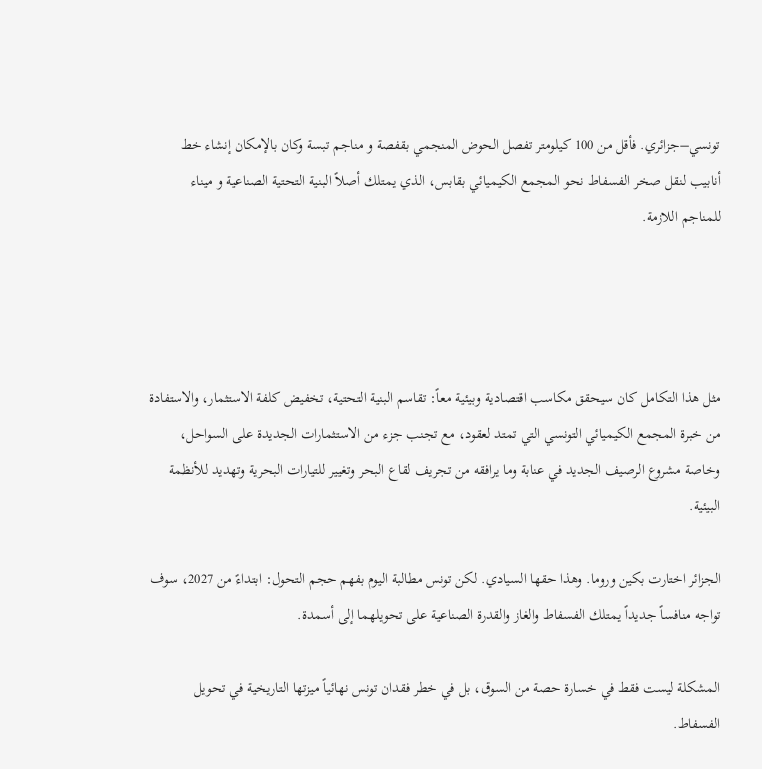تونسي–جزائري. فأقل من 100 كيلومتر تفصل الحوض المنجمي بقفصة و مناجم تبسة وكان بالإمكان إنشاء خط أنابيب لنقل صخر الفسفاط نحو المجمع الكيميائي بقابس، الذي يمتلك أصلاً البنية التحتية الصناعية و ميناء للمناجم اللازمة.




مثل هذا التكامل كان سيحقق مكاسب اقتصادية وبيئية معاً: تقاسم البنية التحتية، تخفيض كلفة الاستثمار، والاستفادة من خبرة المجمع الكيميائي التونسي التي تمتد لعقود، مع تجنب جزء من الاستثمارات الجديدة على السواحل، وخاصة مشروع الرصيف الجديد في عنابة وما يرافقه من تجريف لقاع البحر وتغيير للتيارات البحرية وتهديد للأنظمة البيئية.

الجزائر اختارت بكين وروما. وهذا حقها السيادي. لكن تونس مطالبة اليوم بفهم حجم التحول: ابتداءً من 2027، سوف تواجه منافساً جديداً يمتلك الفسفاط والغاز والقدرة الصناعية على تحويلهما إلى أسمدة.

المشكلة ليست فقط في خسارة حصة من السوق، بل في خطر فقدان تونس نهائياً ميزتها التاريخية في تحويل الفسفاط.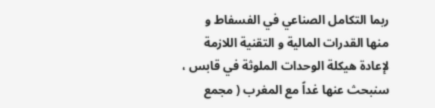ربما التكامل الصناعي في الفسفاط و منها القدرات المالية و التقنية اللازمة لإعادة هيكلة الوحدات الملوثة في قابس ، سنبحث عنها غداً مع المغرب ( مجمع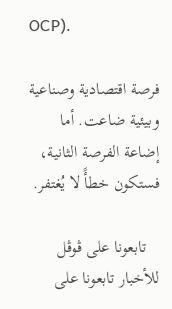OCP).

فرصة اقتصادية وصناعية وبيئية ضاعت. أما إضاعة الفرصة الثانية، فستكون خطأً لا يُغتفر.

   تابعونا على ڤوڤل للأخبار تابعونا على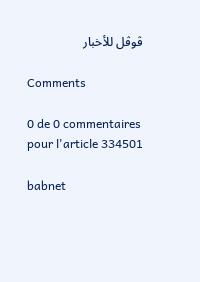ڤوڤل للأخبار

Comments

0 de 0 commentaires pour l'article 334501

babnet